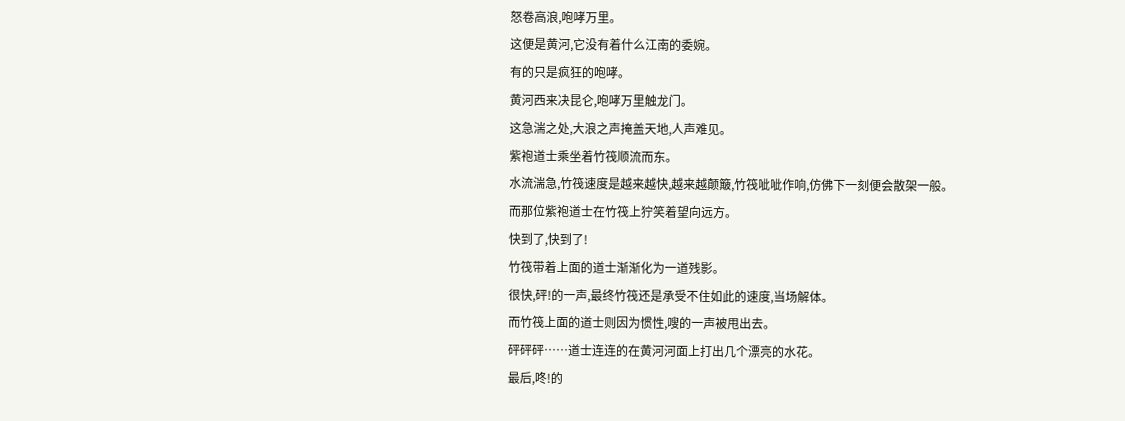怒卷高浪,咆哮万里。
这便是黄河,它没有着什么江南的委婉。
有的只是疯狂的咆哮。
黄河西来决昆仑,咆哮万里触龙门。
这急湍之处,大浪之声掩盖天地,人声难见。
紫袍道士乘坐着竹筏顺流而东。
水流湍急,竹筏速度是越来越快,越来越颠簸,竹筏呲呲作响,仿佛下一刻便会散架一般。
而那位紫袍道士在竹筏上狞笑着望向远方。
快到了,快到了!
竹筏带着上面的道士渐渐化为一道残影。
很快,砰!的一声,最终竹筏还是承受不住如此的速度,当场解体。
而竹筏上面的道士则因为惯性,嗖的一声被甩出去。
砰砰砰……道士连连的在黄河河面上打出几个漂亮的水花。
最后,咚!的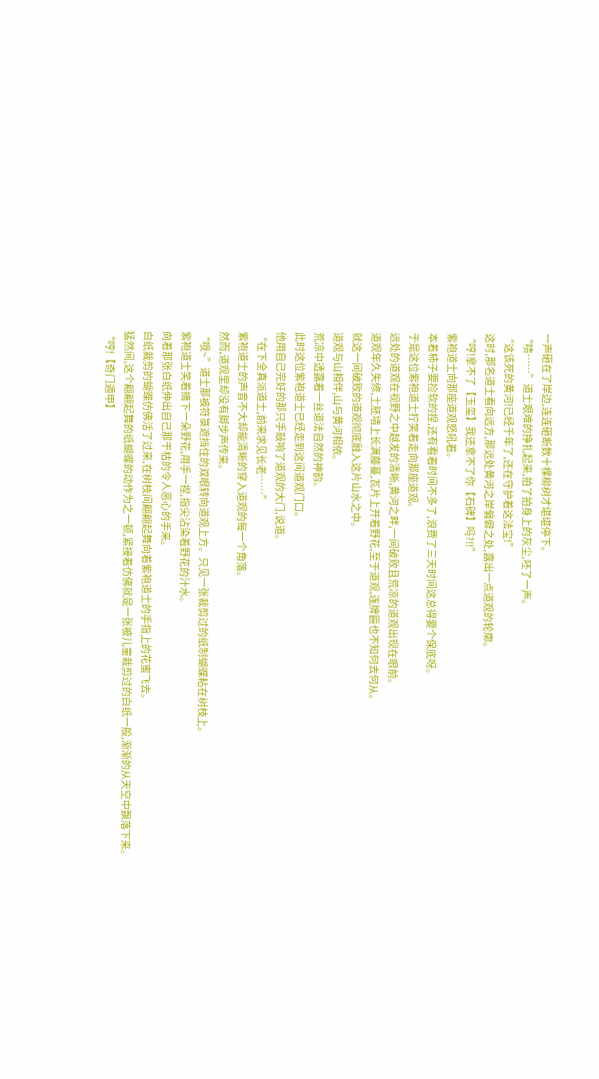一声砸在了岸边,连连砸断数十棵柳树才堪堪停下。
“啧……”道士艰难的挣扎起来,拍了拍身上的灰尘,呸了一声。
“这该死的黄河!已经千年了,还在守护着这法宝!”
这时,那名道士看向远方,那远处黄河之岸偏僻之处,露出一点道观的轮廓。
“哼!拿不了【玉玺】我还拿不了你【石碑】吗?!!”
紫袍道士向那座道观怒吼着。
本着柿子要捡软的捏,还有看着时间不多了,浪费了三天时间这总得要个保底呀。
于是这位紫袍道士狞笑着走向那座道观。
远处的道观在视野之中越发的清晰,黄河之畔,一间破败且荒凉的道观出现在眼前。
道观年久失修,土胚墙上长满藤蔓,瓦片上开着野花,至于道观,连牌匾也不知何去何从。
就这一间破败的道观彻底融入这片山水之中。
道观与山相伴,山与黄河相依。
荒凉中透露着一丝道法自然的神韵。
此时这位紫袍道士已经走到这间道观门口。
他用自己完好的那只手敲响了道观的大门,说道。
“在下全真派道士,前来求见长老……”
紫袍道士的声音不大却能清晰的穿入道观的每一个角落。
然而,道观里却没有脚步声传来。
“哦~”道士那被符箓遮挡住的双眼转向道观上方。只见一张裁剪过的纸制蝴蝶粘在树枝上。
紫袍道士笑着摘下一朵野花,用手一捏,指尖沾染着野花的汁水。
向着那张白纸伸出自己那干枯的令人恶心的手来。
白纸裁剪的蝴蝶仿佛活了过来,在树枝间翩翩起舞向着紫袍道士的手指上的花蜜飞去。
猛然间,这个翩翩起舞的纸蝴蝶的动作为之一顿,紧接着仿佛就是一张被儿童裁剪过的白纸一般,渐渐的从天空中飘落下来。
“哼!【奇门遁甲】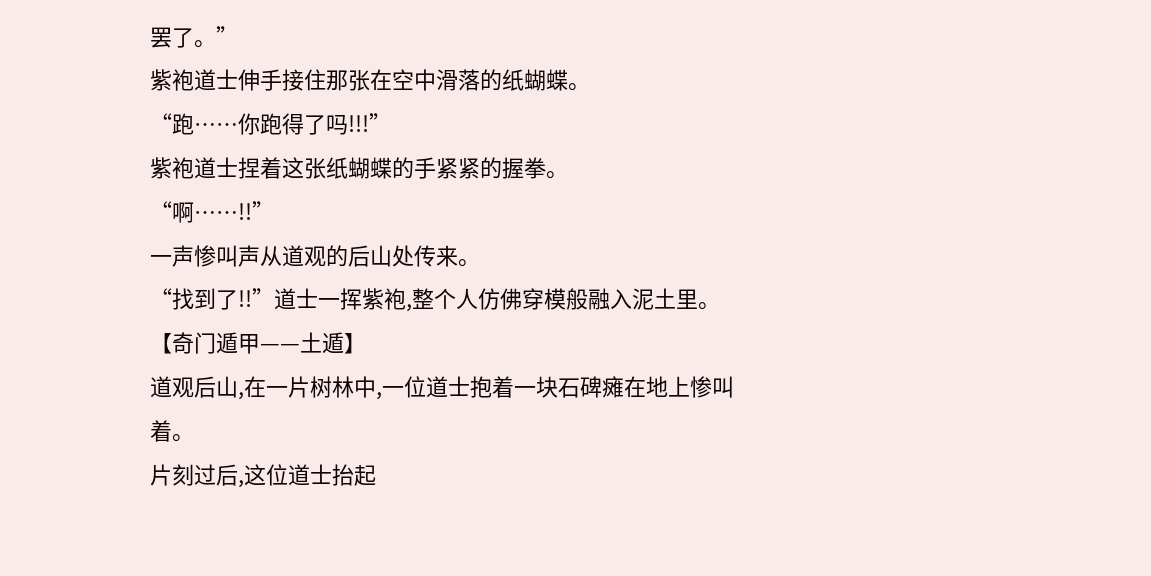罢了。”
紫袍道士伸手接住那张在空中滑落的纸蝴蝶。
“跑……你跑得了吗!!!”
紫袍道士捏着这张纸蝴蝶的手紧紧的握拳。
“啊……!!”
一声惨叫声从道观的后山处传来。
“找到了!!”道士一挥紫袍,整个人仿佛穿模般融入泥土里。
【奇门遁甲——土遁】
道观后山,在一片树林中,一位道士抱着一块石碑瘫在地上惨叫着。
片刻过后,这位道士抬起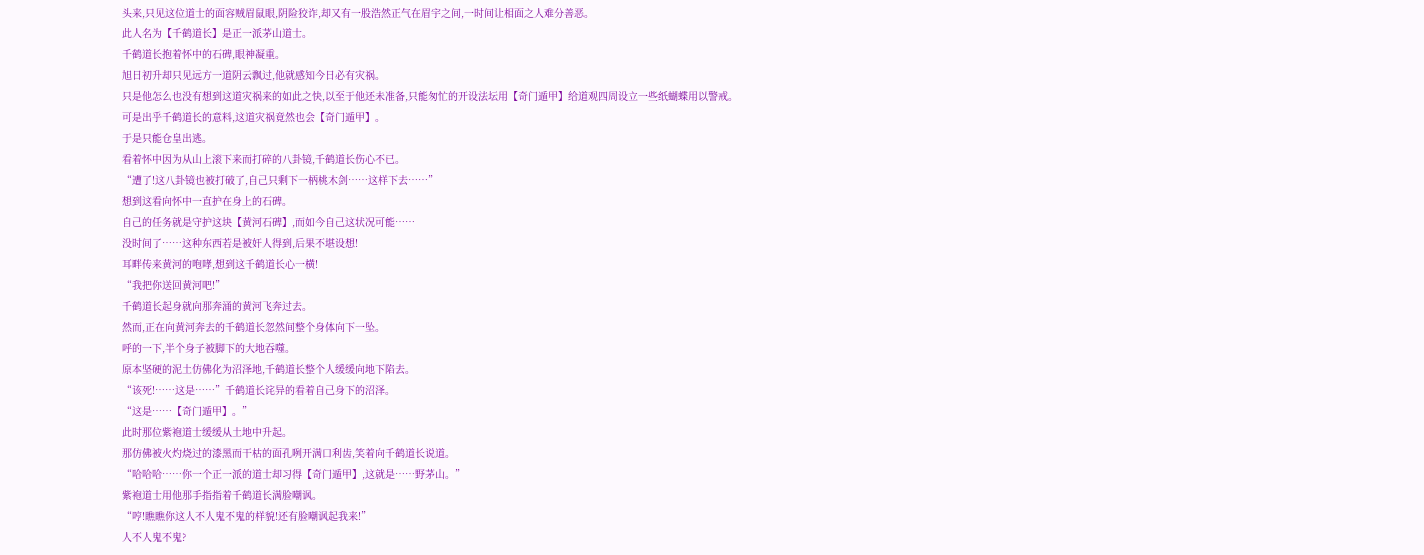头来,只见这位道士的面容贼眉鼠眼,阴险狡诈,却又有一股浩然正气在眉宇之间,一时间让相面之人难分善恶。
此人名为【千鹤道长】是正一派茅山道士。
千鹤道长抱着怀中的石碑,眼神凝重。
旭日初升却只见远方一道阴云飘过,他就感知今日必有灾祸。
只是他怎么也没有想到这道灾祸来的如此之快,以至于他还未准备,只能匆忙的开设法坛用【奇门遁甲】给道观四周设立一些纸蝴蝶用以警戒。
可是出乎千鹤道长的意料,这道灾祸竟然也会【奇门遁甲】。
于是只能仓皇出逃。
看着怀中因为从山上滚下来而打碎的八卦镜,千鹤道长伤心不已。
“遭了!这八卦镜也被打破了,自己只剩下一柄桃木剑……这样下去……”
想到这看向怀中一直护在身上的石碑。
自己的任务就是守护这块【黄河石碑】,而如今自己这状况可能……
没时间了……这种东西若是被奸人得到,后果不堪设想!
耳畔传来黄河的咆哮,想到这千鹤道长心一横!
“我把你送回黄河吧!”
千鹤道长起身就向那奔涌的黄河飞奔过去。
然而,正在向黄河奔去的千鹤道长忽然间整个身体向下一坠。
呼的一下,半个身子被脚下的大地吞噬。
原本坚硬的泥土仿佛化为沼泽地,千鹤道长整个人缓缓向地下陷去。
“该死!……这是……”千鹤道长诧异的看着自己身下的沼泽。
“这是……【奇门遁甲】。”
此时那位紫袍道士缓缓从土地中升起。
那仿佛被火灼烧过的漆黑而干枯的面孔咧开满口利齿,笑着向千鹤道长说道。
“哈哈哈……你一个正一派的道士却习得【奇门遁甲】,这就是……野茅山。”
紫袍道士用他那手指指着千鹤道长满脸嘲讽。
“哼!瞧瞧你这人不人鬼不鬼的样貌!还有脸嘲讽起我来!”
人不人鬼不鬼?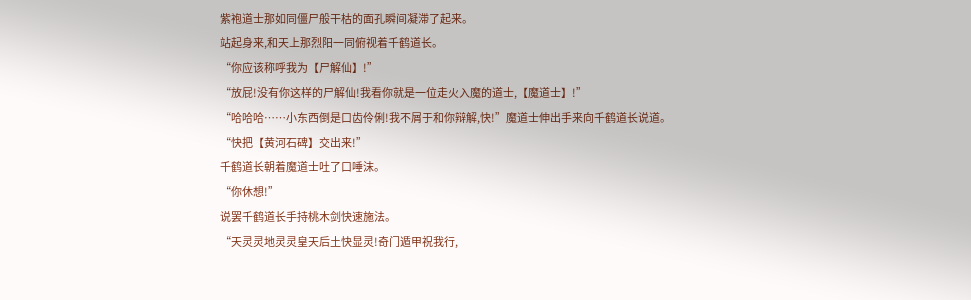紫袍道士那如同僵尸般干枯的面孔瞬间凝滞了起来。
站起身来,和天上那烈阳一同俯视着千鹤道长。
“你应该称呼我为【尸解仙】!”
“放屁!没有你这样的尸解仙!我看你就是一位走火入魔的道士,【魔道士】!”
“哈哈哈……小东西倒是口齿伶俐!我不屑于和你辩解,快!”魔道士伸出手来向千鹤道长说道。
“快把【黄河石碑】交出来!”
千鹤道长朝着魔道士吐了口唾沫。
“你休想!”
说罢千鹤道长手持桃木剑快速施法。
“天灵灵地灵灵皇天后土快显灵!奇门遁甲祝我行,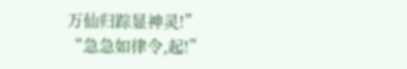万仙归踪显神灵!”
“急急如律令,起!”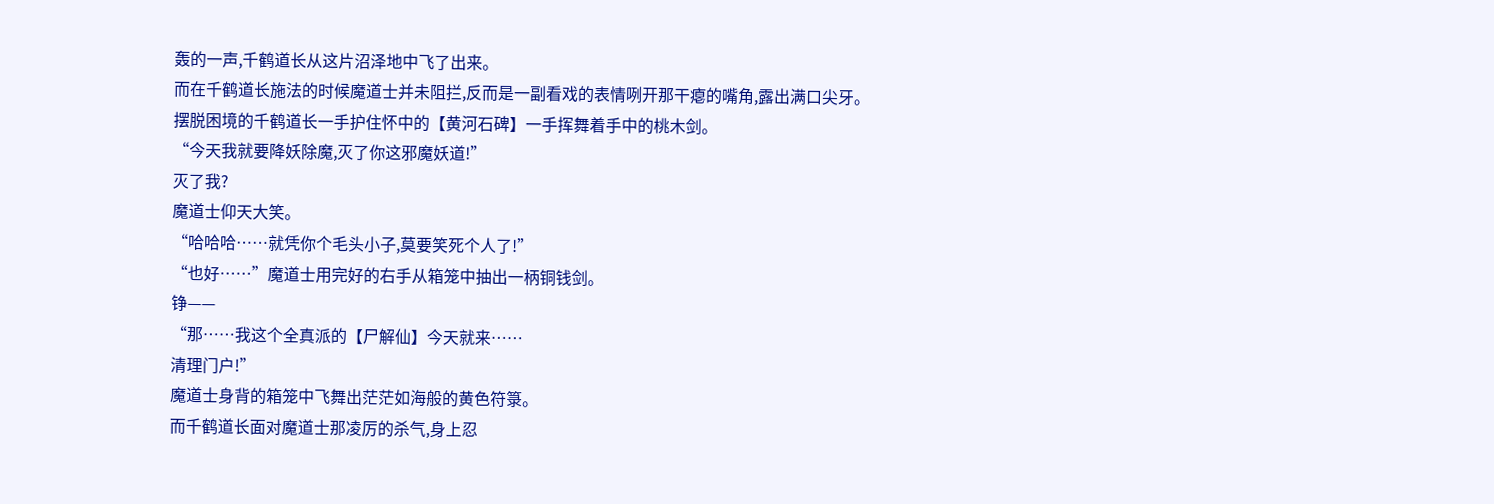轰的一声,千鹤道长从这片沼泽地中飞了出来。
而在千鹤道长施法的时候魔道士并未阻拦,反而是一副看戏的表情咧开那干瘪的嘴角,露出满口尖牙。
摆脱困境的千鹤道长一手护住怀中的【黄河石碑】一手挥舞着手中的桃木剑。
“今天我就要降妖除魔,灭了你这邪魔妖道!”
灭了我?
魔道士仰天大笑。
“哈哈哈……就凭你个毛头小子,莫要笑死个人了!”
“也好……”魔道士用完好的右手从箱笼中抽出一柄铜钱剑。
铮——
“那……我这个全真派的【尸解仙】今天就来……
清理门户!”
魔道士身背的箱笼中飞舞出茫茫如海般的黄色符箓。
而千鹤道长面对魔道士那凌厉的杀气,身上忍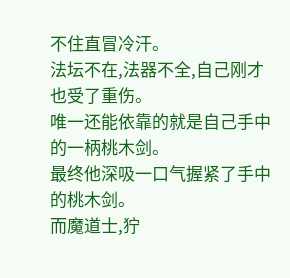不住直冒冷汗。
法坛不在,法器不全,自己刚才也受了重伤。
唯一还能依靠的就是自己手中的一柄桃木剑。
最终他深吸一口气握紧了手中的桃木剑。
而魔道士,狞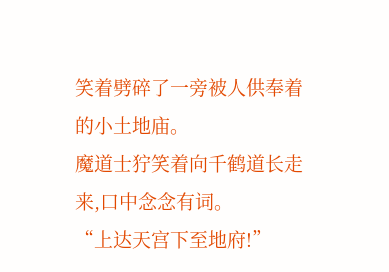笑着劈碎了一旁被人供奉着的小土地庙。
魔道士狞笑着向千鹤道长走来,口中念念有词。
“上达天宫下至地府!”